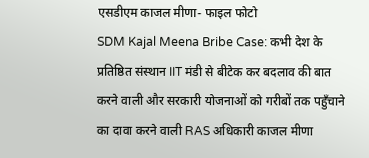एसडीएम काजल मीणा- फाइल फोटो
SDM Kajal Meena Bribe Case: कभी देश के प्रतिष्ठित संस्थान IIT मंडी से बीटेक कर बदलाव की बात करने वाली और सरकारी योजनाओं को गरीबों तक पहुँचाने का दावा करने वाली RAS अधिकारी काजल मीणा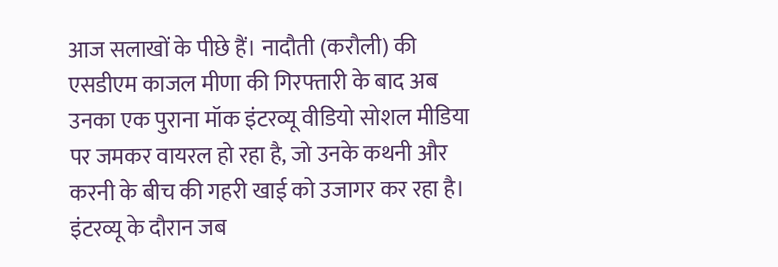आज सलाखों के पीछे हैं। नादौती (करौली) की एसडीएम काजल मीणा की गिरफ्तारी के बाद अब उनका एक पुराना मॉक इंटरव्यू वीडियो सोशल मीडिया पर जमकर वायरल हो रहा है, जो उनके कथनी और करनी के बीच की गहरी खाई को उजागर कर रहा है।
इंटरव्यू के दौरान जब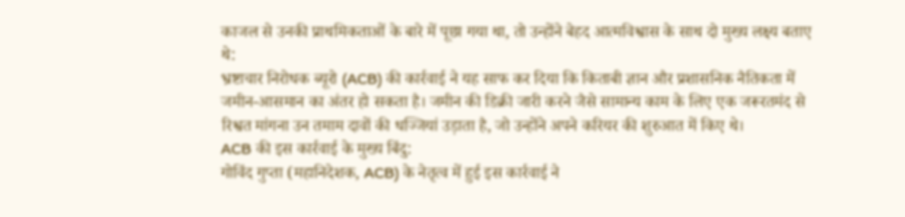काजल से उनकी प्राथमिकताओं के बारे में पूछा गया था, तो उन्होंने बेहद आत्मविश्वास के साथ दो मुख्य लक्ष्य बताए थे:
भ्रष्टाचार निरोधक ब्यूरो (ACB) की कार्रवाई ने यह साफ कर दिया कि किताबी ज्ञान और प्रशासनिक नैतिकता में जमीन-आसमान का अंतर हो सकता है। जमीन की डिक्री जारी करने जैसे सामान्य काम के लिए एक जरूरतमंद से रिश्वत मांगना उन तमाम दावों की धज्जियां उड़ाता है, जो उन्होंने अपने करियर की शुरुआत में किए थे।
ACB की इस कार्रवाई के मुख्य बिंदु:
गोविंद गुप्ता (महानिदेशक, ACB) के नेतृत्व में हुई इस कार्रवाई ने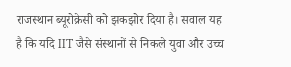राजस्थान ब्यूरोक्रेसी को झकझोर दिया है। सवाल यह है कि यदि IIT जैसे संस्थानों से निकले युवा और उच्च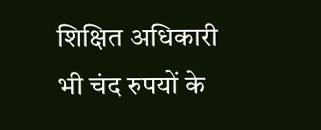शिक्षित अधिकारी भी चंद रुपयों के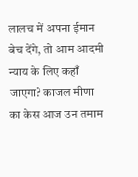लालच में अपना ईमान बेच देंगे, तो आम आदमी न्याय के लिए कहाँ जाएगा? काजल मीणा का केस आज उन तमाम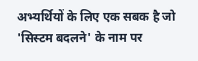अभ्यर्थियों के लिए एक सबक है जो 'सिस्टम बदलने' के नाम पर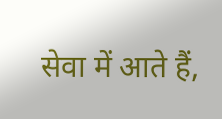सेवा में आते हैं,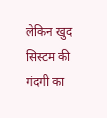लेकिन खुद सिस्टम की गंदगी का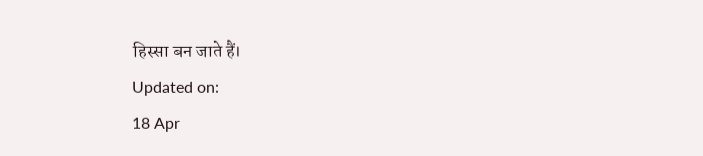हिस्सा बन जाते हैं।
Updated on:
18 Apr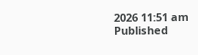2026 11:51 am
Published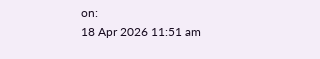on:
18 Apr 2026 11:51 am